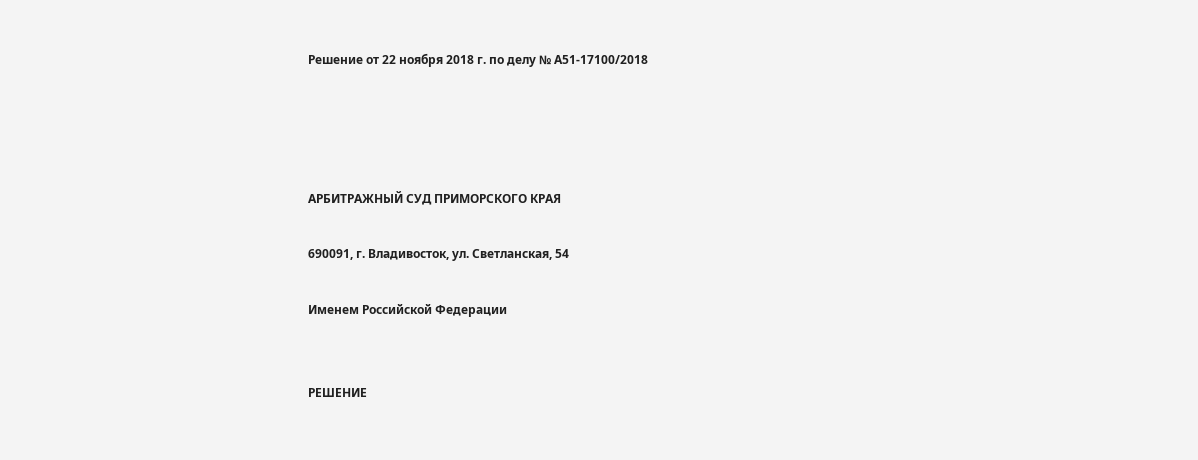Решение от 22 ноября 2018 г. по делу № А51-17100/2018




АРБИТРАЖНЫЙ СУД ПРИМОРСКОГО КРАЯ

690091, г. Владивосток, ул. Светланская, 54

Именем Российской Федерации


РЕШЕНИЕ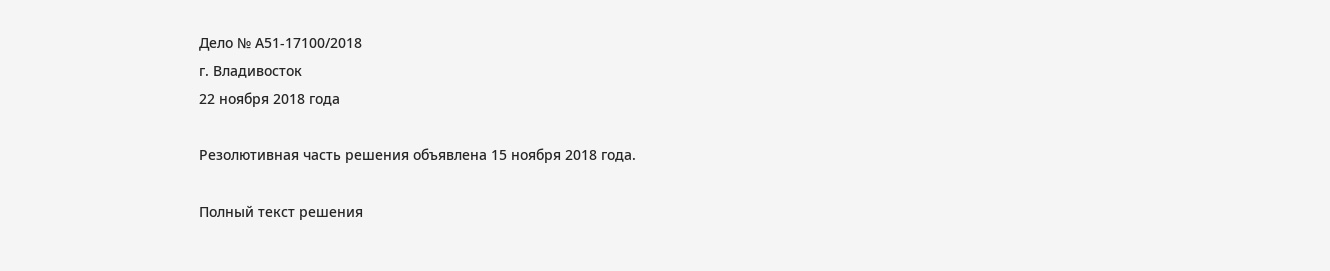Дело № А51-17100/2018
г. Владивосток
22 ноября 2018 года

Резолютивная часть решения объявлена 15 ноября 2018 года.

Полный текст решения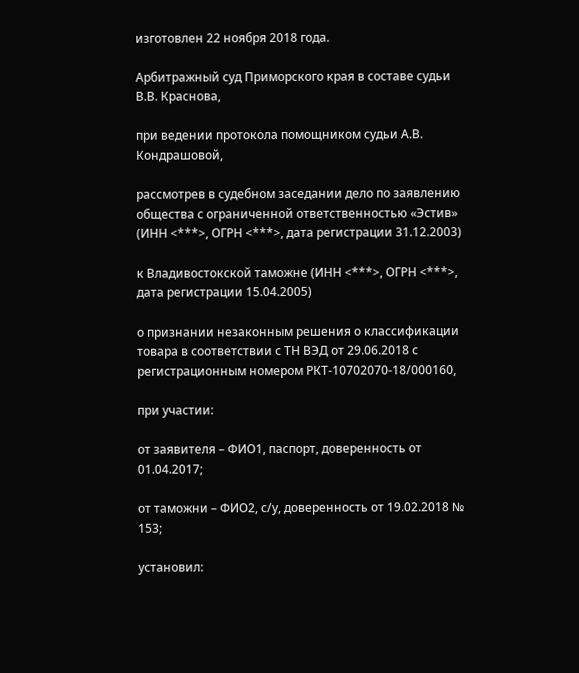изготовлен 22 ноября 2018 года.

Арбитражный суд Приморского края в составе судьи В.В. Краснова,

при ведении протокола помощником судьи А.В. Кондрашовой,

рассмотрев в судебном заседании дело по заявлению общества с ограниченной ответственностью «Эстив» (ИНН <***>, ОГРН <***>, дата регистрации 31.12.2003)

к Владивостокской таможне (ИНН <***>, ОГРН <***>, дата регистрации 15.04.2005)

о признании незаконным решения о классификации товара в соответствии с ТН ВЭД от 29.06.2018 с регистрационным номером РКТ-10702070-18/000160,

при участии:

от заявителя – ФИО1, паспорт, доверенность от 01.04.2017;

от таможни – ФИО2, с/у, доверенность от 19.02.2018 № 153;

установил: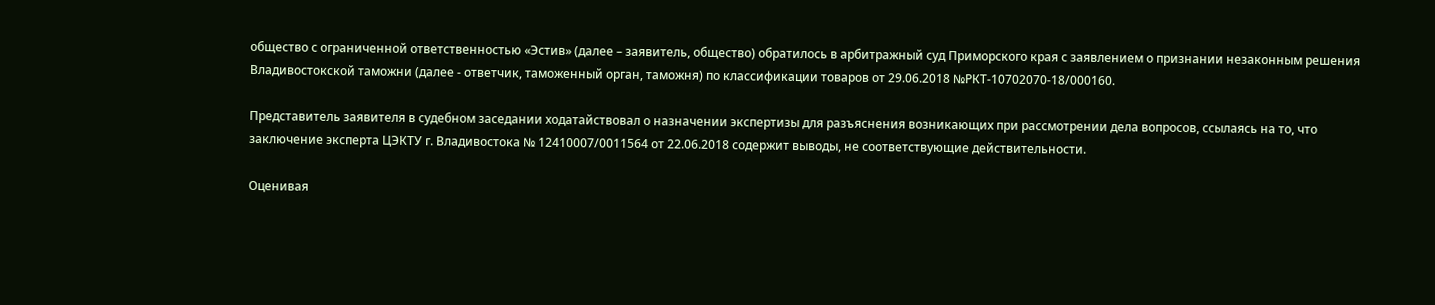общество с ограниченной ответственностью «Эстив» (далее – заявитель, общество) обратилось в арбитражный суд Приморского края с заявлением о признании незаконным решения Владивостокской таможни (далее - ответчик, таможенный орган, таможня) по классификации товаров от 29.06.2018 №РКТ-10702070-18/000160.

Представитель заявителя в судебном заседании ходатайствовал о назначении экспертизы для разъяснения возникающих при рассмотрении дела вопросов, ссылаясь на то, что заключение эксперта ЦЭКТУ г. Владивостока № 12410007/0011564 от 22.06.2018 содержит выводы, не соответствующие действительности.

Оценивая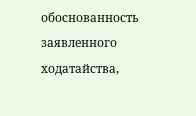обоснованность заявленного ходатайства,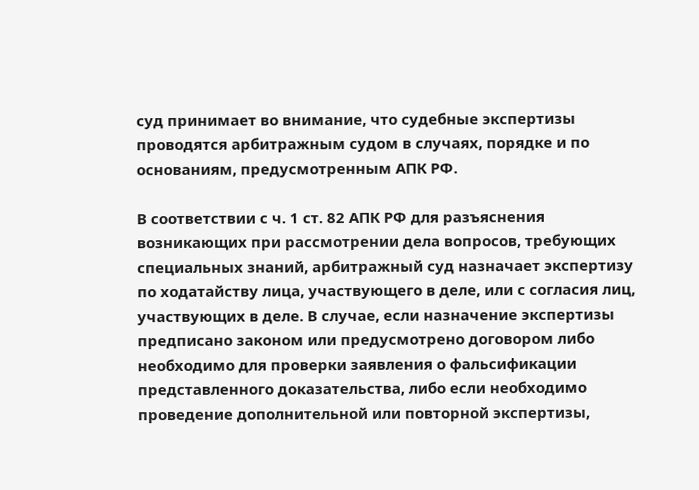суд принимает во внимание, что судебные экспертизы проводятся арбитражным судом в случаях, порядке и по основаниям, предусмотренным АПК РФ.

В соответствии с ч. 1 ст. 82 АПК РФ для разъяснения возникающих при рассмотрении дела вопросов, требующих специальных знаний, арбитражный суд назначает экспертизу по ходатайству лица, участвующего в деле, или с согласия лиц, участвующих в деле. В случае, если назначение экспертизы предписано законом или предусмотрено договором либо необходимо для проверки заявления о фальсификации представленного доказательства, либо если необходимо проведение дополнительной или повторной экспертизы,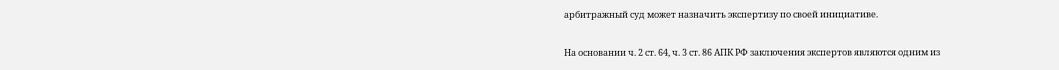арбитражный суд может назначить экспертизу по своей инициативе.

На основании ч. 2 ст. 64, ч. 3 ст. 86 АПК РФ заключения экспертов являются одним из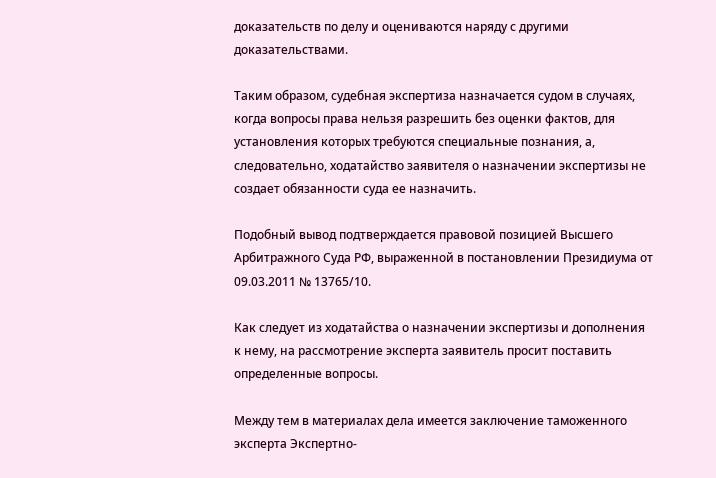доказательств по делу и оцениваются наряду с другими доказательствами.

Таким образом, судебная экспертиза назначается судом в случаях, когда вопросы права нельзя разрешить без оценки фактов, для установления которых требуются специальные познания, а, следовательно, ходатайство заявителя о назначении экспертизы не создает обязанности суда ее назначить.

Подобный вывод подтверждается правовой позицией Высшего Арбитражного Суда РФ, выраженной в постановлении Президиума от 09.03.2011 № 13765/10.

Как следует из ходатайства о назначении экспертизы и дополнения к нему, на рассмотрение эксперта заявитель просит поставить определенные вопросы.

Между тем в материалах дела имеется заключение таможенного эксперта Экспертно-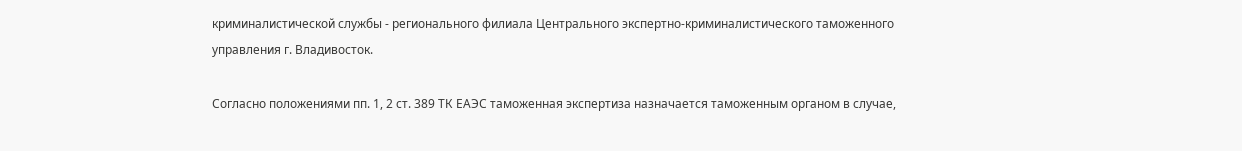криминалистической службы - регионального филиала Центрального экспертно-криминалистического таможенного управления г. Владивосток.

Согласно положениями пп. 1, 2 ст. 389 ТК ЕАЭС таможенная экспертиза назначается таможенным органом в случае,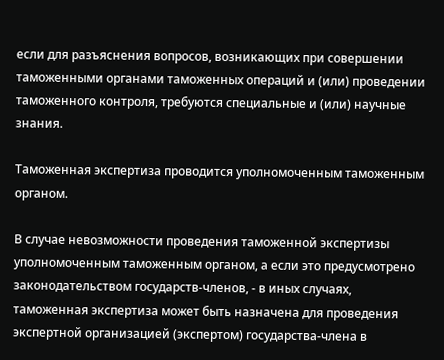если для разъяснения вопросов, возникающих при совершении таможенными органами таможенных операций и (или) проведении таможенного контроля, требуются специальные и (или) научные знания.

Таможенная экспертиза проводится уполномоченным таможенным органом.

В случае невозможности проведения таможенной экспертизы уполномоченным таможенным органом, а если это предусмотрено законодательством государств-членов, - в иных случаях, таможенная экспертиза может быть назначена для проведения экспертной организацией (экспертом) государства-члена в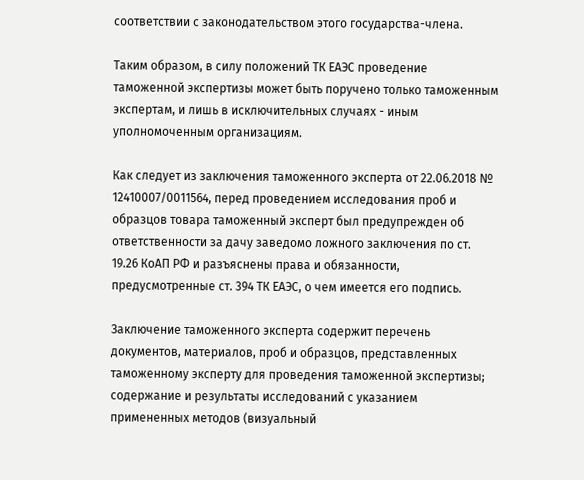соответствии с законодательством этого государства-члена.

Таким образом, в силу положений ТК ЕАЭС проведение таможенной экспертизы может быть поручено только таможенным экспертам, и лишь в исключительных случаях - иным уполномоченным организациям.

Как следует из заключения таможенного эксперта от 22.06.2018 № 12410007/0011564, перед проведением исследования проб и образцов товара таможенный эксперт был предупрежден об ответственности за дачу заведомо ложного заключения по ст. 19.26 КоАП РФ и разъяснены права и обязанности, предусмотренные ст. 394 ТК ЕАЭС, о чем имеется его подпись.

Заключение таможенного эксперта содержит перечень документов, материалов, проб и образцов, представленных таможенному эксперту для проведения таможенной экспертизы; содержание и результаты исследований с указанием примененных методов (визуальный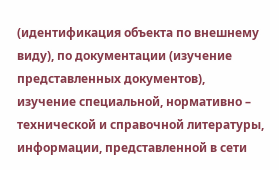(идентификация объекта по внешнему виду), по документации (изучение представленных документов), изучение специальной, нормативно – технической и справочной литературы, информации, представленной в сети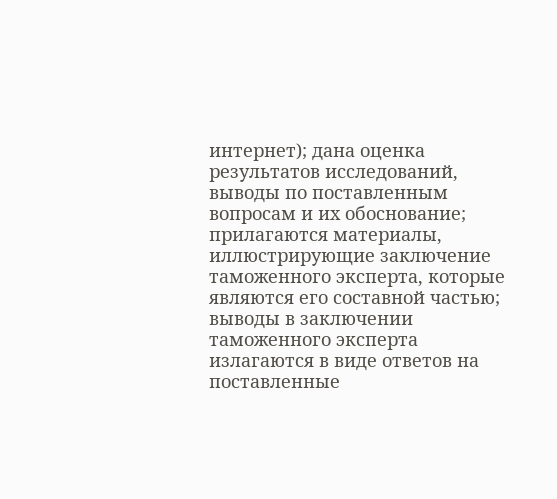интернет); дана оценка результатов исследований, выводы по поставленным вопросам и их обоснование; прилагаются материалы, иллюстрирующие заключение таможенного эксперта, которые являются его составной частью; выводы в заключении таможенного эксперта излагаются в виде ответов на поставленные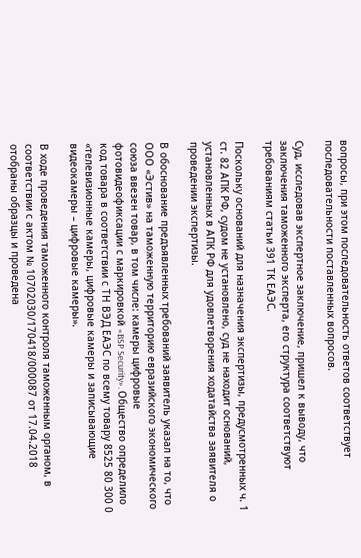вопросы, при этом последовательность ответов соответствует последовательности поставленных вопросов.

Суд, исследовав экспертное заключение, пришел к выводу, что заключения таможенного эксперта, его структура соответствуют требованиям статьи 391 ТК ЕАЭС.

Поскольку оснований для назначения экспертизы, предусмотренных ч. 1 ст. 82 АПК РФ, судом не установлено, суд не находит оснований, установленных в АПК РФ для удовлетворения ходатайства заявителя о проведении экспертизы.

В обоснование предъявленных требований заявитель указал на то, что ООО «Эстив» на таможенную территорию евразийского экономического союза ввезен товар, в том числе: камеры цифровые фотовидеофиксации с маркировкой «BSP Security». Общество определило код товара в соответствии с ТН ВЭД ЕАЭС по всему товару 8525 80 300 0 «телевизионные камеры, цифровые камеры и записывающие видеокамеры – цифровые камеры».

В ходе проведения таможенного контроля таможенным органом, в соответствии с актом № 10702030/170418/000087 от 17.04.2018 отобраны образцы и проведена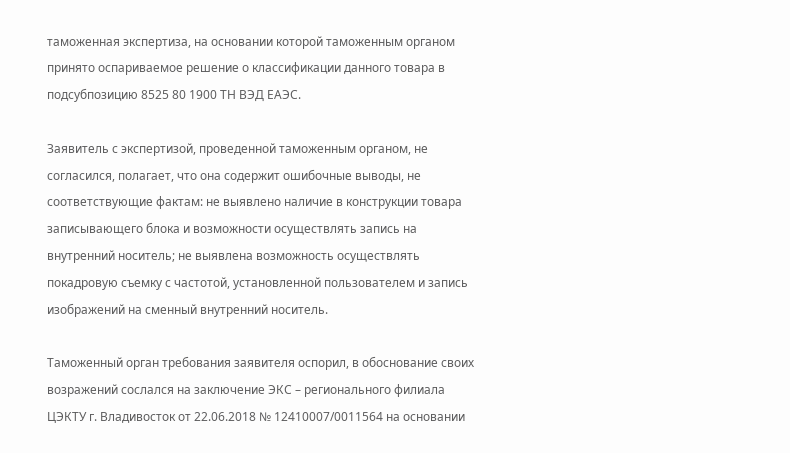таможенная экспертиза, на основании которой таможенным органом принято оспариваемое решение о классификации данного товара в подсубпозицию 8525 80 1900 ТН ВЭД ЕАЭС.

Заявитель с экспертизой, проведенной таможенным органом, не согласился, полагает, что она содержит ошибочные выводы, не соответствующие фактам: не выявлено наличие в конструкции товара записывающего блока и возможности осуществлять запись на внутренний носитель; не выявлена возможность осуществлять покадровую съемку с частотой, установленной пользователем и запись изображений на сменный внутренний носитель.

Таможенный орган требования заявителя оспорил, в обоснование своих возражений сослался на заключение ЭКС – регионального филиала ЦЭКТУ г. Владивосток от 22.06.2018 № 12410007/0011564 на основании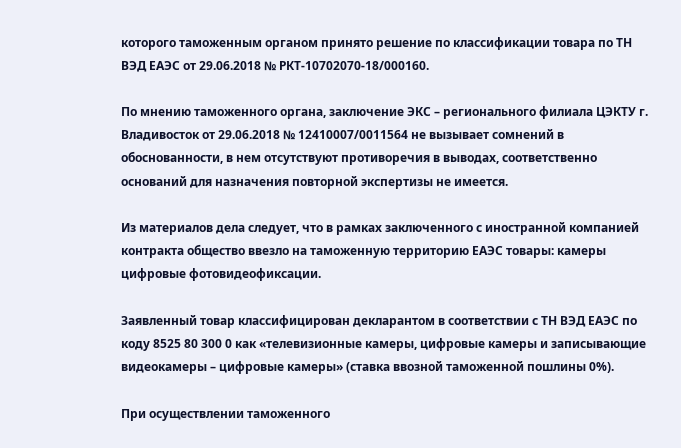которого таможенным органом принято решение по классификации товара по ТН ВЭД ЕАЭС от 29.06.2018 № РКТ-10702070-18/000160.

По мнению таможенного органа, заключение ЭКС – регионального филиала ЦЭКТУ г. Владивосток от 29.06.2018 № 12410007/0011564 не вызывает сомнений в обоснованности, в нем отсутствуют противоречия в выводах, соответственно оснований для назначения повторной экспертизы не имеется.

Из материалов дела следует, что в рамках заключенного с иностранной компанией контракта общество ввезло на таможенную территорию ЕАЭС товары: камеры цифровые фотовидеофиксации.

Заявленный товар классифицирован декларантом в соответствии с ТН ВЭД ЕАЭС по коду 8525 80 300 0 как «телевизионные камеры, цифровые камеры и записывающие видеокамеры – цифровые камеры» (ставка ввозной таможенной пошлины 0%).

При осуществлении таможенного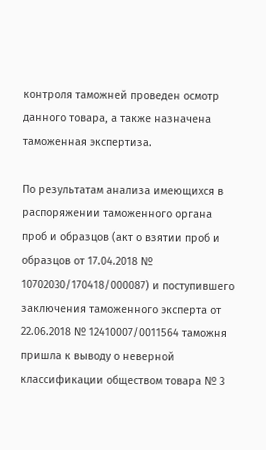контроля таможней проведен осмотр данного товара, а также назначена таможенная экспертиза.

По результатам анализа имеющихся в распоряжении таможенного органа проб и образцов (акт о взятии проб и образцов от 17.04.2018 № 10702030/170418/000087) и поступившего заключения таможенного эксперта от 22.06.2018 № 12410007/0011564 таможня пришла к выводу о неверной классификации обществом товара № 3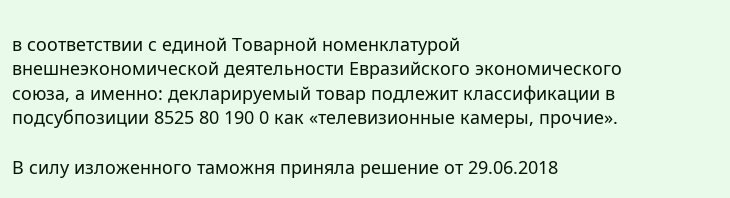в соответствии с единой Товарной номенклатурой внешнеэкономической деятельности Евразийского экономического союза, а именно: декларируемый товар подлежит классификации в подсубпозиции 8525 80 190 0 как «телевизионные камеры, прочие».

В силу изложенного таможня приняла решение от 29.06.2018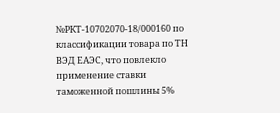№РКТ-10702070-18/000160 по классификации товара по ТН ВЭД ЕАЭС, что повлекло применение ставки таможенной пошлины 5%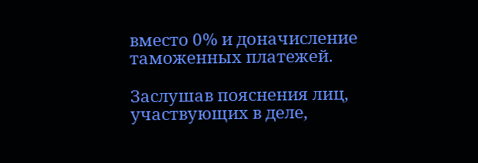вместо 0% и доначисление таможенных платежей.

Заслушав пояснения лиц, участвующих в деле,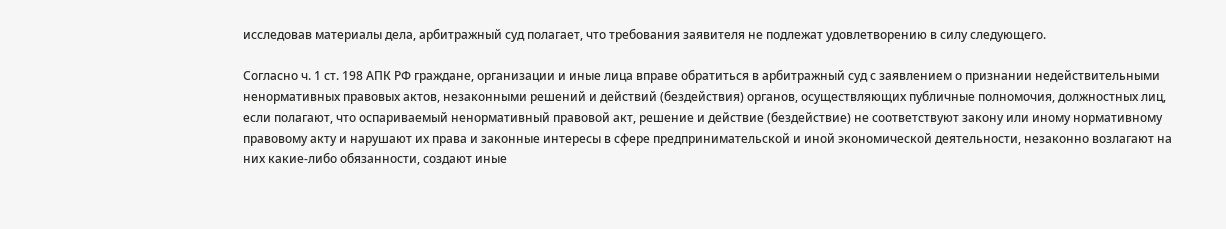исследовав материалы дела, арбитражный суд полагает, что требования заявителя не подлежат удовлетворению в силу следующего.

Согласно ч. 1 ст. 198 АПК РФ граждане, организации и иные лица вправе обратиться в арбитражный суд с заявлением о признании недействительными ненормативных правовых актов, незаконными решений и действий (бездействия) органов, осуществляющих публичные полномочия, должностных лиц, если полагают, что оспариваемый ненормативный правовой акт, решение и действие (бездействие) не соответствуют закону или иному нормативному правовому акту и нарушают их права и законные интересы в сфере предпринимательской и иной экономической деятельности, незаконно возлагают на них какие-либо обязанности, создают иные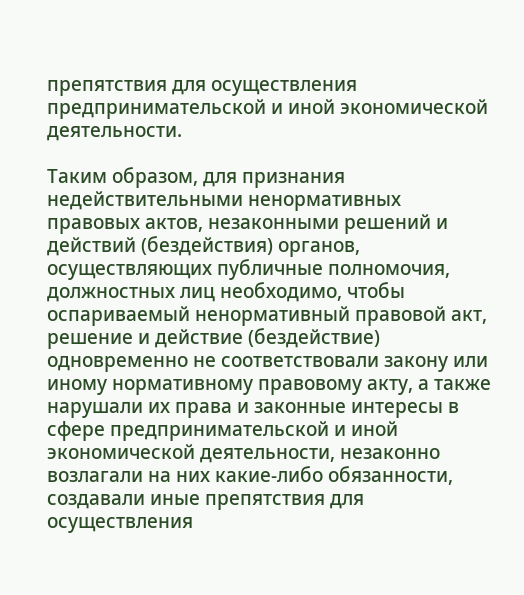препятствия для осуществления предпринимательской и иной экономической деятельности.

Таким образом, для признания недействительными ненормативных правовых актов, незаконными решений и действий (бездействия) органов, осуществляющих публичные полномочия, должностных лиц необходимо, чтобы оспариваемый ненормативный правовой акт, решение и действие (бездействие) одновременно не соответствовали закону или иному нормативному правовому акту, а также нарушали их права и законные интересы в сфере предпринимательской и иной экономической деятельности, незаконно возлагали на них какие-либо обязанности, создавали иные препятствия для осуществления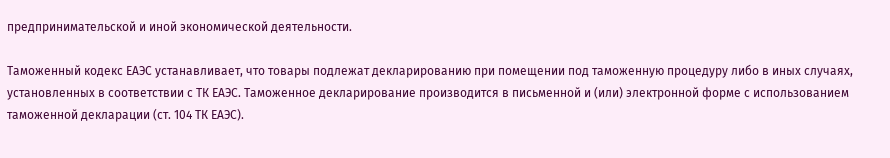предпринимательской и иной экономической деятельности.

Таможенный кодекс ЕАЭС устанавливает, что товары подлежат декларированию при помещении под таможенную процедуру либо в иных случаях, установленных в соответствии с ТК ЕАЭС. Таможенное декларирование производится в письменной и (или) электронной форме с использованием таможенной декларации (ст. 104 ТК ЕАЭС).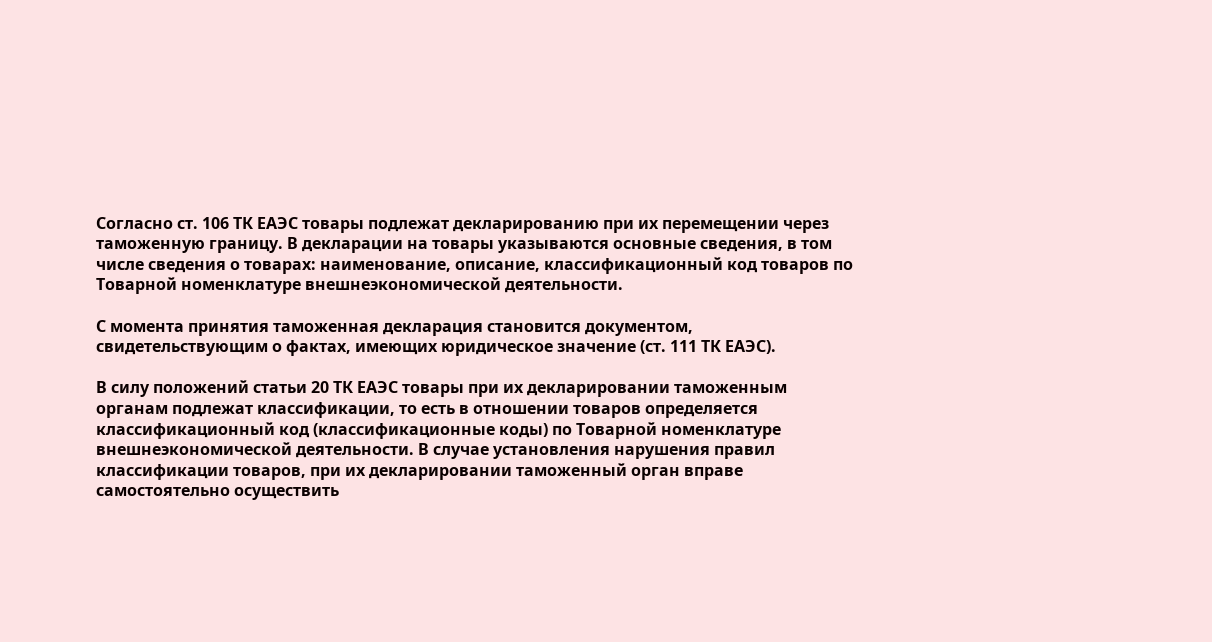Согласно ст. 106 ТК ЕАЭС товары подлежат декларированию при их перемещении через таможенную границу. В декларации на товары указываются основные сведения, в том числе сведения о товарах: наименование, описание, классификационный код товаров по Товарной номенклатуре внешнеэкономической деятельности.

С момента принятия таможенная декларация становится документом, свидетельствующим о фактах, имеющих юридическое значение (ст. 111 ТК ЕАЭС).

В силу положений статьи 20 ТК ЕАЭС товары при их декларировании таможенным органам подлежат классификации, то есть в отношении товаров определяется классификационный код (классификационные коды) по Товарной номенклатуре внешнеэкономической деятельности. В случае установления нарушения правил классификации товаров, при их декларировании таможенный орган вправе самостоятельно осуществить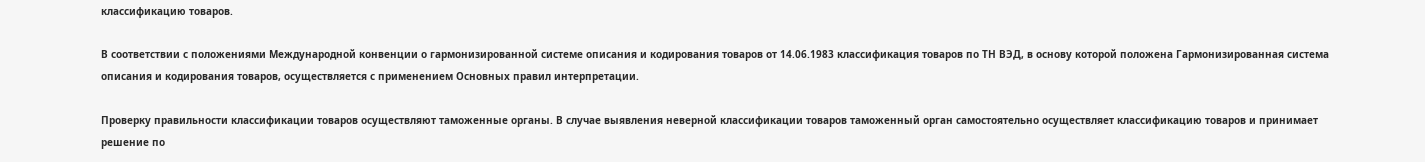классификацию товаров.

В соответствии с положениями Международной конвенции о гармонизированной системе описания и кодирования товаров от 14.06.1983 классификация товаров по ТН ВЭД, в основу которой положена Гармонизированная система описания и кодирования товаров, осуществляется с применением Основных правил интерпретации.

Проверку правильности классификации товаров осуществляют таможенные органы. В случае выявления неверной классификации товаров таможенный орган самостоятельно осуществляет классификацию товаров и принимает решение по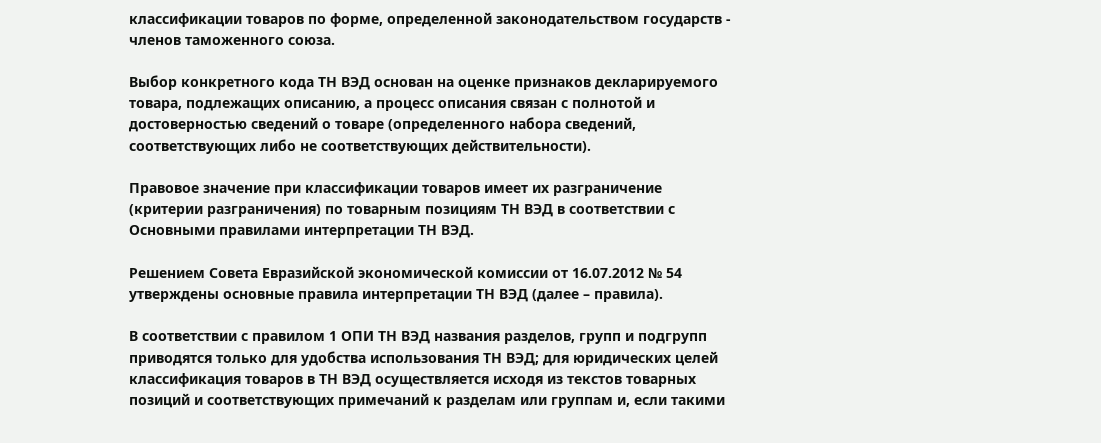классификации товаров по форме, определенной законодательством государств - членов таможенного союза.

Выбор конкретного кода ТН ВЭД основан на оценке признаков декларируемого товара, подлежащих описанию, а процесс описания связан с полнотой и достоверностью сведений о товаре (определенного набора сведений, соответствующих либо не соответствующих действительности).

Правовое значение при классификации товаров имеет их разграничение (критерии разграничения) по товарным позициям ТН ВЭД в соответствии с Основными правилами интерпретации ТН ВЭД.

Решением Совета Евразийской экономической комиссии от 16.07.2012 № 54 утверждены основные правила интерпретации ТН ВЭД (далее – правила).

В соответствии с правилом 1 ОПИ ТН ВЭД названия разделов, групп и подгрупп приводятся только для удобства использования ТН ВЭД; для юридических целей классификация товаров в ТН ВЭД осуществляется исходя из текстов товарных позиций и соответствующих примечаний к разделам или группам и, если такими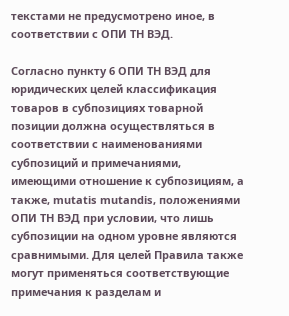текстами не предусмотрено иное, в соответствии с ОПИ ТН ВЭД.

Согласно пункту 6 ОПИ ТН ВЭД для юридических целей классификация товаров в субпозициях товарной позиции должна осуществляться в соответствии с наименованиями субпозиций и примечаниями, имеющими отношение к субпозициям, а также, mutatis mutandis, положениями ОПИ ТН ВЭД при условии, что лишь субпозиции на одном уровне являются сравнимыми. Для целей Правила также могут применяться соответствующие примечания к разделам и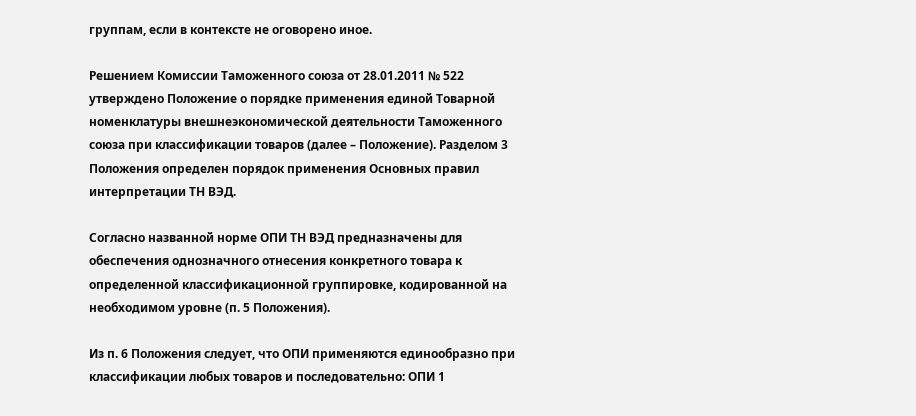группам, если в контексте не оговорено иное.

Решением Комиссии Таможенного союза от 28.01.2011 № 522 утверждено Положение о порядке применения единой Товарной номенклатуры внешнеэкономической деятельности Таможенного союза при классификации товаров (далее – Положение). Разделом 3 Положения определен порядок применения Основных правил интерпретации ТН ВЭД.

Согласно названной норме ОПИ ТН ВЭД предназначены для обеспечения однозначного отнесения конкретного товара к определенной классификационной группировке, кодированной на необходимом уровне (п. 5 Положения).

Из п. 6 Положения следует, что ОПИ применяются единообразно при классификации любых товаров и последовательно: ОПИ 1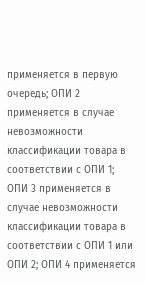применяется в первую очередь; ОПИ 2 применяется в случае невозможности классификации товара в соответствии с ОПИ 1; ОПИ 3 применяется в случае невозможности классификации товара в соответствии с ОПИ 1 или ОПИ 2; ОПИ 4 применяется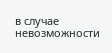в случае невозможности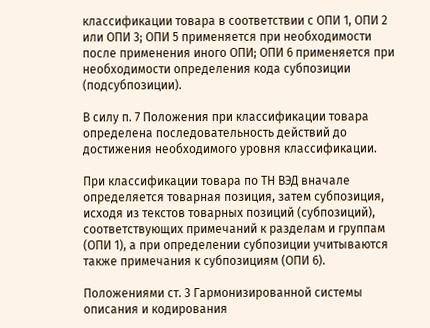классификации товара в соответствии с ОПИ 1, ОПИ 2 или ОПИ 3; ОПИ 5 применяется при необходимости после применения иного ОПИ; ОПИ 6 применяется при необходимости определения кода субпозиции (подсубпозиции).

В силу п. 7 Положения при классификации товара определена последовательность действий до достижения необходимого уровня классификации.

При классификации товара по ТН ВЭД вначале определяется товарная позиция, затем субпозиция, исходя из текстов товарных позиций (субпозиций), соответствующих примечаний к разделам и группам (ОПИ 1), а при определении субпозиции учитываются также примечания к субпозициям (ОПИ 6).

Положениями ст. 3 Гармонизированной системы описания и кодирования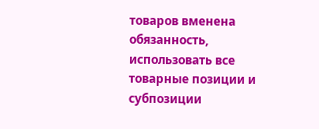товаров вменена обязанность, использовать все товарные позиции и субпозиции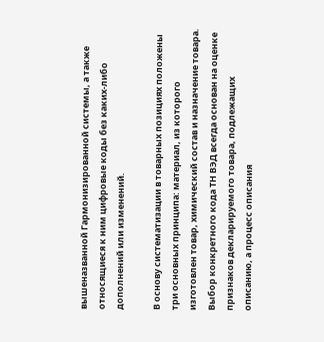вышеназванной Гармонизированной системы, а также относящиеся к ним цифровые коды без каких-либо дополнений или изменений.

В основу систематизации в товарных позициях положены три основных принципа: материал, из которого изготовлен товар, химический состав и назначение товара. Выбор конкретного кода ТН ВЭД всегда основан на оценке признаков декларируемого товара, подлежащих описанию, а процесс описания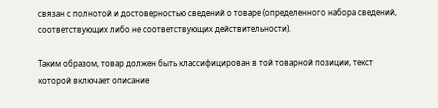связан с полнотой и достоверностью сведений о товаре (определенного набора сведений, соответствующих либо не соответствующих действительности).

Таким образом, товар должен быть классифицирован в той товарной позиции, текст которой включает описание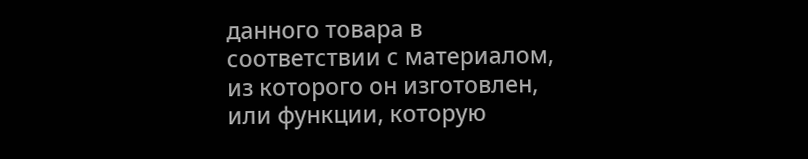данного товара в соответствии с материалом, из которого он изготовлен, или функции, которую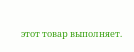этот товар выполняет.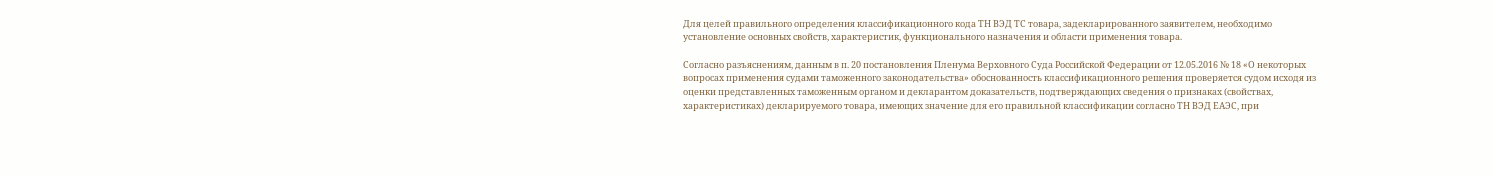Для целей правильного определения классификационного кода ТН ВЭД ТС товара, задекларированного заявителем, необходимо установление основных свойств, характеристик, функционального назначения и области применения товара.

Согласно разъяснениям, данным в п. 20 постановления Пленума Верховного Суда Российской Федерации от 12.05.2016 № 18 «О некоторых вопросах применения судами таможенного законодательства» обоснованность классификационного решения проверяется судом исходя из оценки представленных таможенным органом и декларантом доказательств, подтверждающих сведения о признаках (свойствах, характеристиках) декларируемого товара, имеющих значение для его правильной классификации согласно ТН ВЭД ЕАЭС, при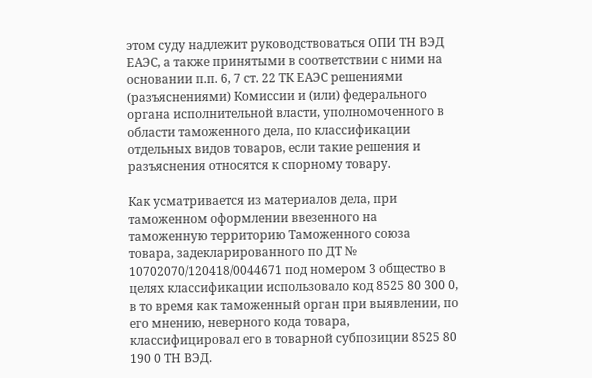этом суду надлежит руководствоваться ОПИ ТН ВЭД ЕАЭС, а также принятыми в соответствии с ними на основании п.п. 6, 7 ст. 22 ТК ЕАЭС решениями (разъяснениями) Комиссии и (или) федерального органа исполнительной власти, уполномоченного в области таможенного дела, по классификации отдельных видов товаров, если такие решения и разъяснения относятся к спорному товару.

Как усматривается из материалов дела, при таможенном оформлении ввезенного на таможенную территорию Таможенного союза товара, задекларированного по ДТ № 10702070/120418/0044671 под номером 3 общество в целях классификации использовало код 8525 80 300 0, в то время как таможенный орган при выявлении, по его мнению, неверного кода товара, классифицировал его в товарной субпозиции 8525 80 190 0 ТН ВЭД.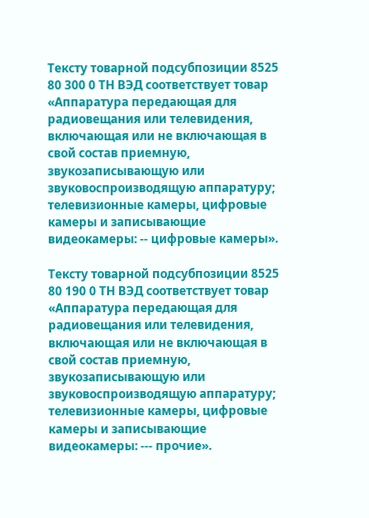Тексту товарной подсубпозиции 8525 80 300 0 ТН ВЭД соответствует товар «Аппаратура передающая для радиовещания или телевидения, включающая или не включающая в свой состав приемную, звукозаписывающую или звуковоспроизводящую аппаратуру; телевизионные камеры, цифровые камеры и записывающие видеокамеры: -- цифровые камеры».

Тексту товарной подсубпозиции 8525 80 190 0 ТН ВЭД соответствует товар «Аппаратура передающая для радиовещания или телевидения, включающая или не включающая в свой состав приемную, звукозаписывающую или звуковоспроизводящую аппаратуру; телевизионные камеры, цифровые камеры и записывающие видеокамеры: --- прочие».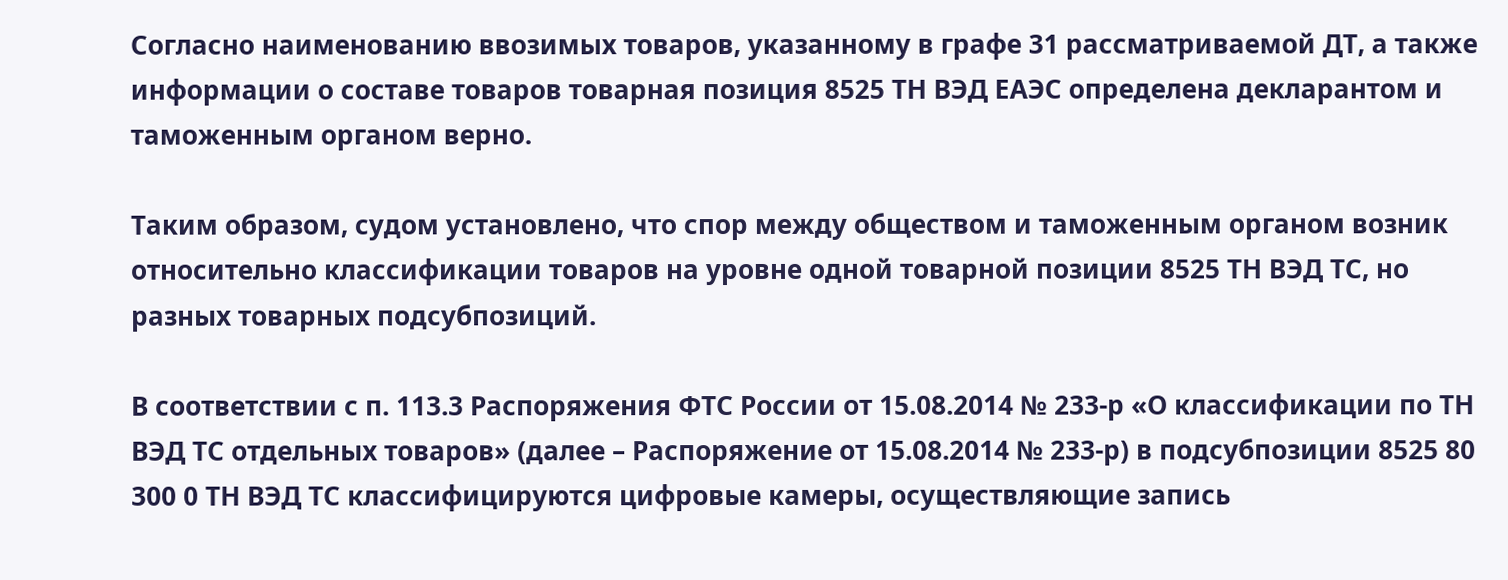Согласно наименованию ввозимых товаров, указанному в графе 31 рассматриваемой ДТ, а также информации о составе товаров товарная позиция 8525 ТН ВЭД ЕАЭС определена декларантом и таможенным органом верно.

Таким образом, судом установлено, что спор между обществом и таможенным органом возник относительно классификации товаров на уровне одной товарной позиции 8525 ТН ВЭД ТС, но разных товарных подсубпозиций.

В соответствии с п. 113.3 Распоряжения ФТС России от 15.08.2014 № 233-р «О классификации по ТН ВЭД ТС отдельных товаров» (далее – Распоряжение от 15.08.2014 № 233-р) в подсубпозиции 8525 80 300 0 ТН ВЭД ТС классифицируются цифровые камеры, осуществляющие запись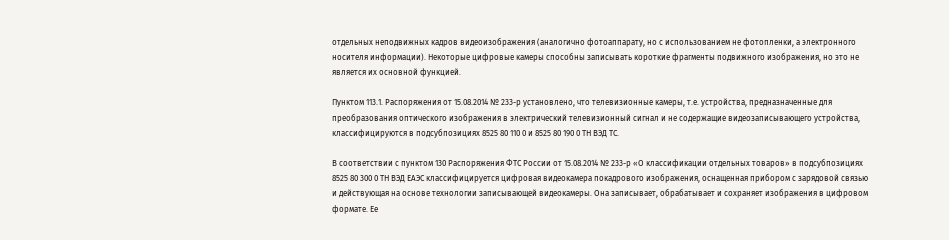отдельных неподвижных кадров видеоизображения (аналогично фотоаппарату, но с использованием не фотопленки, а электронного носителя информации). Некоторые цифровые камеры способны записывать короткие фрагменты подвижного изображения, но это не является их основной функцией.

Пунктом 113.1. Распоряжения от 15.08.2014 № 233-р установлено, что телевизионные камеры, т.е. устройства, предназначенные для преобразования оптического изображения в электрический телевизионный сигнал и не содержащие видеозаписывающего устройства, классифицируются в подсубпозициях 8525 80 110 0 и 8525 80 190 0 ТН ВЭД ТС.

В соответствии с пунктом 130 Распоряжения ФТС России от 15.08.2014 № 233-р «О классификации отдельных товаров» в подсубпозициях 8525 80 300 0 ТН ВЭД ЕАЭС классифицируется цифровая видеокамера покадрового изображения, оснащенная прибором с зарядовой связью и действующая на основе технологии записывающей видеокамеры. Она записывает, обрабатывает и сохраняет изображения в цифровом формате. Ее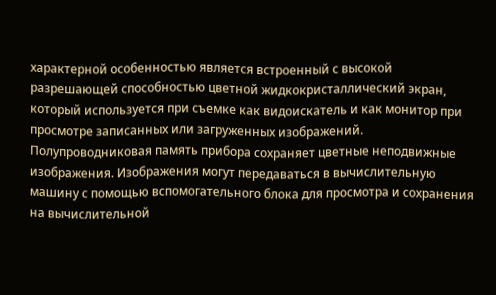характерной особенностью является встроенный с высокой разрешающей способностью цветной жидкокристаллический экран, который используется при съемке как видоискатель и как монитор при просмотре записанных или загруженных изображений. Полупроводниковая память прибора сохраняет цветные неподвижные изображения. Изображения могут передаваться в вычислительную машину с помощью вспомогательного блока для просмотра и сохранения на вычислительной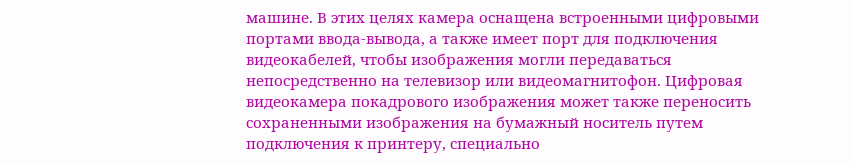машине. В этих целях камера оснащена встроенными цифровыми портами ввода-вывода, а также имеет порт для подключения видеокабелей, чтобы изображения могли передаваться непосредственно на телевизор или видеомагнитофон. Цифровая видеокамера покадрового изображения может также переносить сохраненными изображения на бумажный носитель путем подключения к принтеру, специально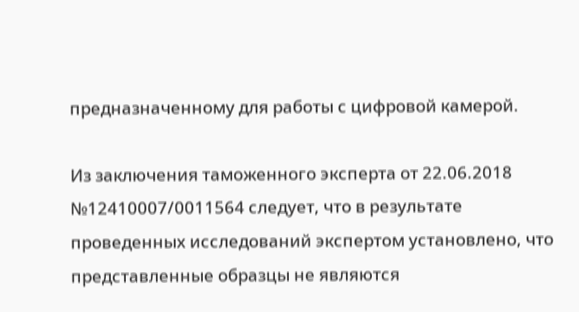предназначенному для работы с цифровой камерой.

Из заключения таможенного эксперта от 22.06.2018 №12410007/0011564 следует, что в результате проведенных исследований экспертом установлено, что представленные образцы не являются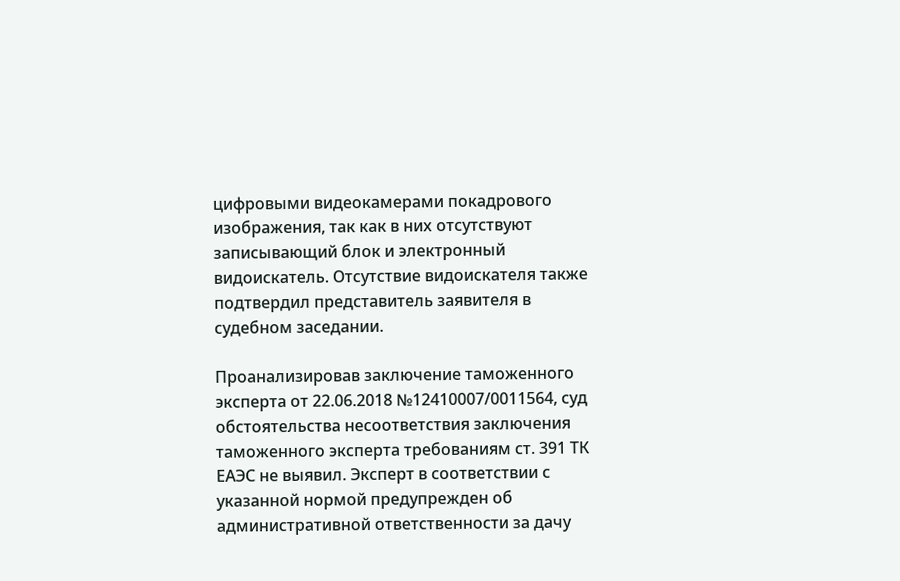цифровыми видеокамерами покадрового изображения, так как в них отсутствуют записывающий блок и электронный видоискатель. Отсутствие видоискателя также подтвердил представитель заявителя в судебном заседании.

Проанализировав заключение таможенного эксперта от 22.06.2018 №12410007/0011564, суд обстоятельства несоответствия заключения таможенного эксперта требованиям ст. 391 ТК ЕАЭС не выявил. Эксперт в соответствии с указанной нормой предупрежден об административной ответственности за дачу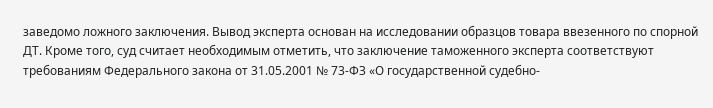заведомо ложного заключения. Вывод эксперта основан на исследовании образцов товара ввезенного по спорной ДТ. Кроме того, суд считает необходимым отметить, что заключение таможенного эксперта соответствуют требованиям Федерального закона от 31.05.2001 № 73-ФЗ «О государственной судебно-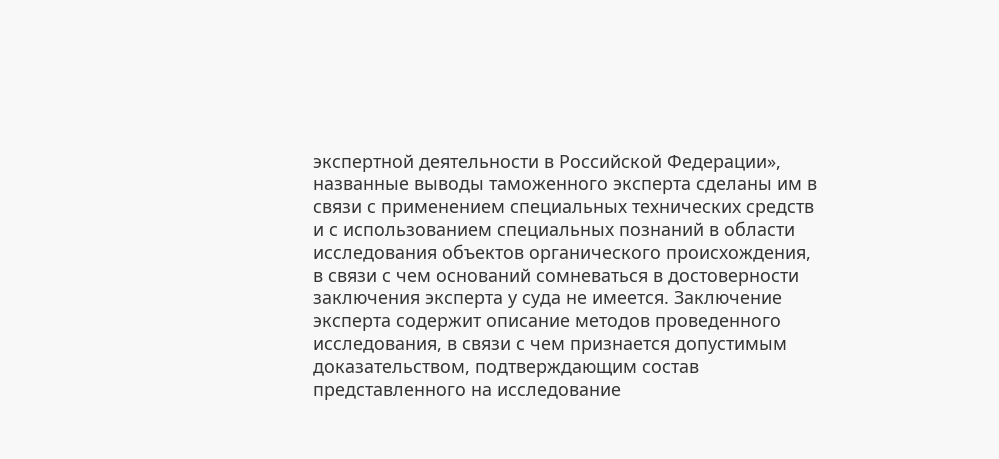экспертной деятельности в Российской Федерации», названные выводы таможенного эксперта сделаны им в связи с применением специальных технических средств и с использованием специальных познаний в области исследования объектов органического происхождения, в связи с чем оснований сомневаться в достоверности заключения эксперта у суда не имеется. Заключение эксперта содержит описание методов проведенного исследования, в связи с чем признается допустимым доказательством, подтверждающим состав представленного на исследование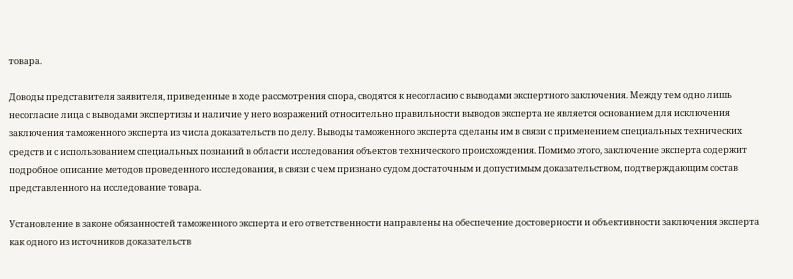товара.

Доводы представителя заявителя, приведенные в ходе рассмотрения спора, сводятся к несогласию с выводами экспертного заключения. Между тем одно лишь несогласие лица с выводами экспертизы и наличие у него возражений относительно правильности выводов эксперта не является основанием для исключения заключения таможенного эксперта из числа доказательств по делу. Выводы таможенного эксперта сделаны им в связи с применением специальных технических средств и с использованием специальных познаний в области исследования объектов технического происхождения. Помимо этого, заключение эксперта содержит подробное описание методов проведенного исследования, в связи с чем признано судом достаточным и допустимым доказательством, подтверждающим состав представленного на исследование товара.

Установление в законе обязанностей таможенного эксперта и его ответственности направлены на обеспечение достоверности и объективности заключения эксперта как одного из источников доказательств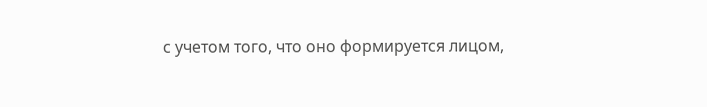с учетом того, что оно формируется лицом,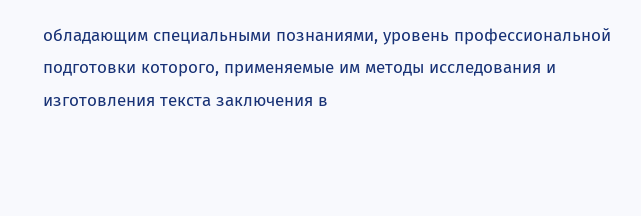обладающим специальными познаниями, уровень профессиональной подготовки которого, применяемые им методы исследования и изготовления текста заключения в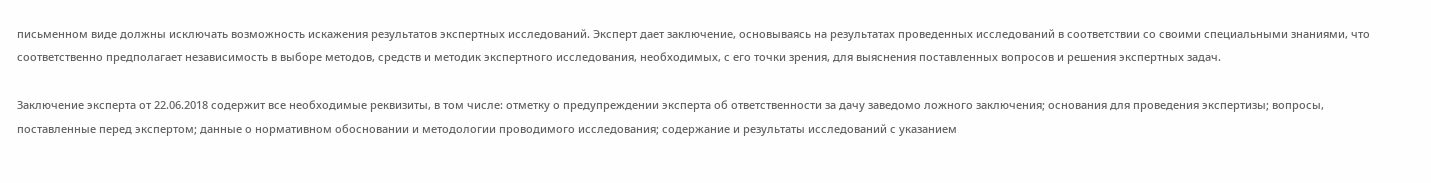письменном виде должны исключать возможность искажения результатов экспертных исследований. Эксперт дает заключение, основываясь на результатах проведенных исследований в соответствии со своими специальными знаниями, что соответственно предполагает независимость в выборе методов, средств и методик экспертного исследования, необходимых, с его точки зрения, для выяснения поставленных вопросов и решения экспертных задач.

Заключение эксперта от 22.06.2018 содержит все необходимые реквизиты, в том числе: отметку о предупреждении эксперта об ответственности за дачу заведомо ложного заключения; основания для проведения экспертизы; вопросы, поставленные перед экспертом; данные о нормативном обосновании и методологии проводимого исследования; содержание и результаты исследований с указанием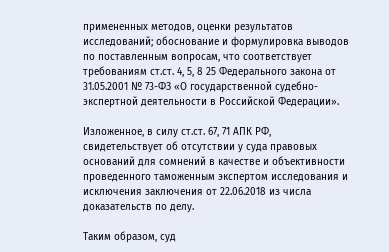примененных методов, оценки результатов исследований; обоснование и формулировка выводов по поставленным вопросам, что соответствует требованиям ст.ст. 4, 5, 8 25 Федерального закона от 31.05.2001 № 73-ФЗ «О государственной судебно-экспертной деятельности в Российской Федерации».

Изложенное, в силу ст.ст. 67, 71 АПК РФ, свидетельствует об отсутствии у суда правовых оснований для сомнений в качестве и объективности проведенного таможенным экспертом исследования и исключения заключения от 22.06.2018 из числа доказательств по делу.

Таким образом, суд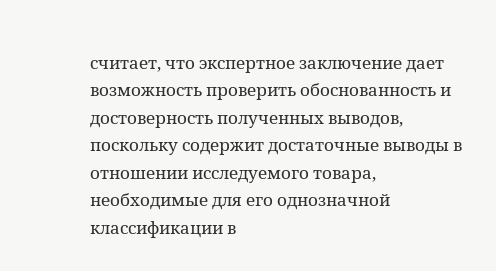считает, что экспертное заключение дает возможность проверить обоснованность и достоверность полученных выводов, поскольку содержит достаточные выводы в отношении исследуемого товара, необходимые для его однозначной классификации в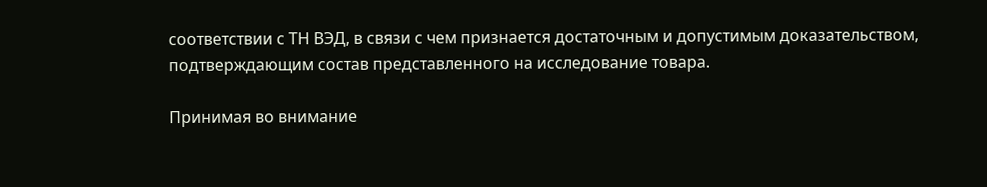соответствии с ТН ВЭД, в связи с чем признается достаточным и допустимым доказательством, подтверждающим состав представленного на исследование товара.

Принимая во внимание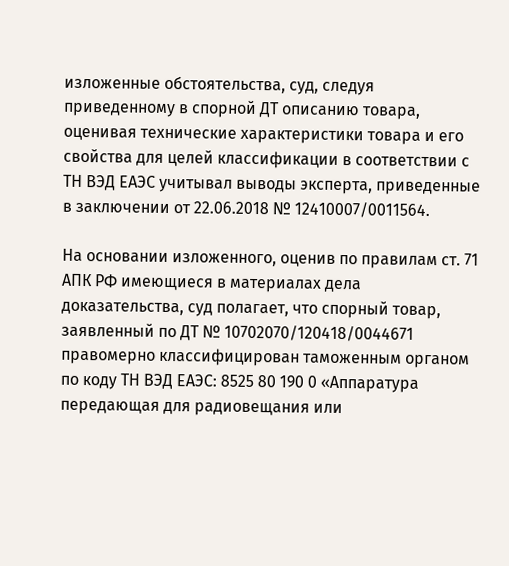изложенные обстоятельства, суд, следуя приведенному в спорной ДТ описанию товара, оценивая технические характеристики товара и его свойства для целей классификации в соответствии с ТН ВЭД ЕАЭС учитывал выводы эксперта, приведенные в заключении от 22.06.2018 № 12410007/0011564.

На основании изложенного, оценив по правилам ст. 71 АПК РФ имеющиеся в материалах дела доказательства, суд полагает, что спорный товар, заявленный по ДТ № 10702070/120418/0044671 правомерно классифицирован таможенным органом по коду ТН ВЭД ЕАЭС: 8525 80 190 0 «Аппаратура передающая для радиовещания или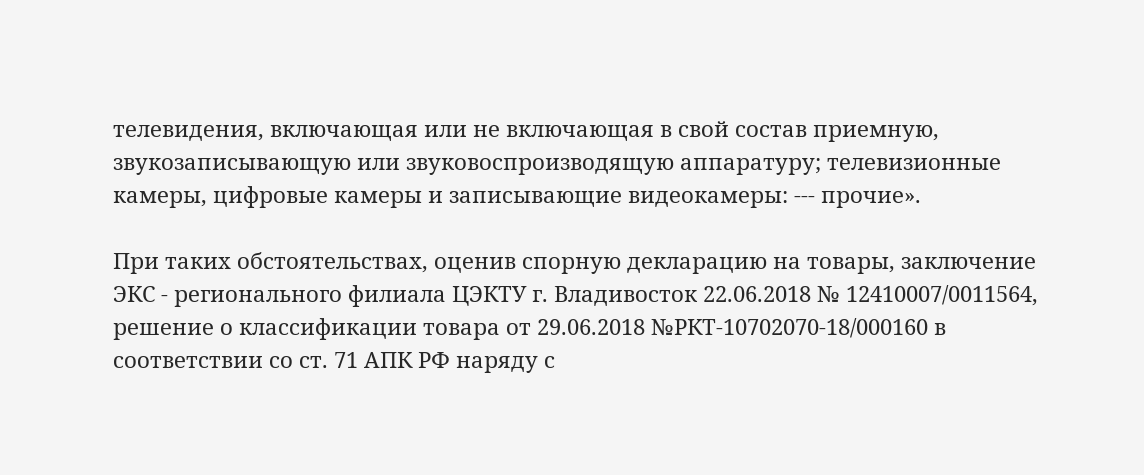телевидения, включающая или не включающая в свой состав приемную, звукозаписывающую или звуковоспроизводящую аппаратуру; телевизионные камеры, цифровые камеры и записывающие видеокамеры: --- прочие».

При таких обстоятельствах, оценив спорную декларацию на товары, заключение ЭКС - регионального филиала ЦЭКТУ г. Владивосток 22.06.2018 № 12410007/0011564, решение о классификации товара от 29.06.2018 №РКТ-10702070-18/000160 в соответствии со ст. 71 АПК РФ наряду с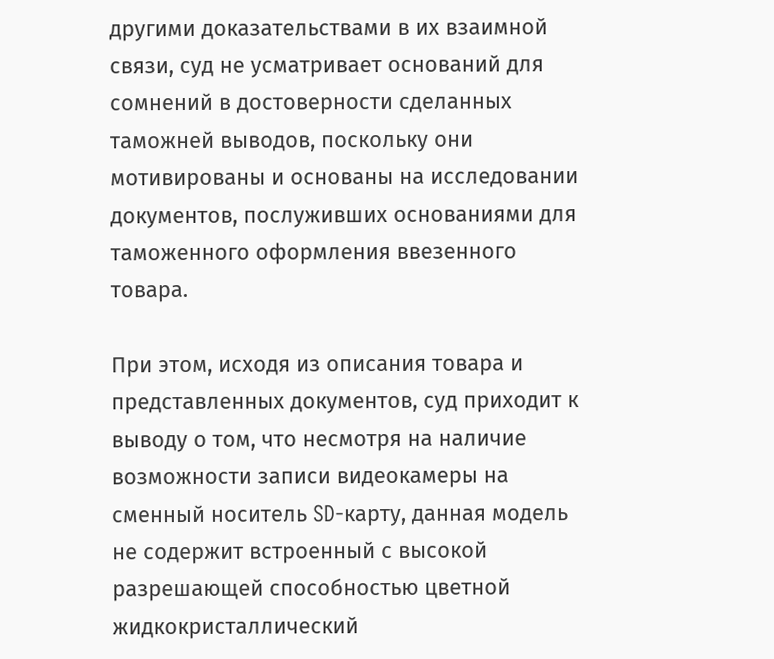другими доказательствами в их взаимной связи, суд не усматривает оснований для сомнений в достоверности сделанных таможней выводов, поскольку они мотивированы и основаны на исследовании документов, послуживших основаниями для таможенного оформления ввезенного товара.

При этом, исходя из описания товара и представленных документов, суд приходит к выводу о том, что несмотря на наличие возможности записи видеокамеры на сменный носитель SD-карту, данная модель не содержит встроенный с высокой разрешающей способностью цветной жидкокристаллический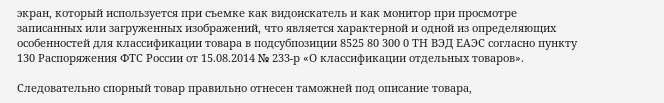экран, который используется при съемке как видоискатель и как монитор при просмотре записанных или загруженных изображений, что является характерной и одной из определяющих особенностей для классификации товара в подсубпозиции 8525 80 300 0 ТН ВЭД ЕАЭС согласно пункту 130 Распоряжения ФТС России от 15.08.2014 № 233-р «О классификации отдельных товаров».

Следовательно спорный товар правильно отнесен таможней под описание товара,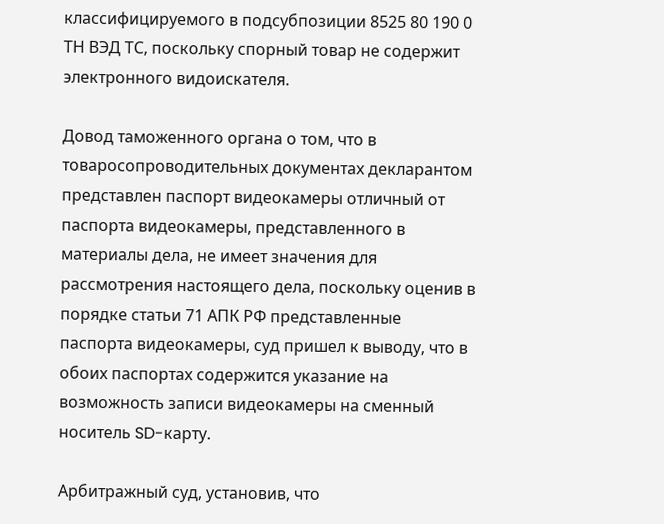классифицируемого в подсубпозиции 8525 80 190 0 ТН ВЭД ТС, поскольку спорный товар не содержит электронного видоискателя.

Довод таможенного органа о том, что в товаросопроводительных документах декларантом представлен паспорт видеокамеры отличный от паспорта видеокамеры, представленного в материалы дела, не имеет значения для рассмотрения настоящего дела, поскольку оценив в порядке статьи 71 АПК РФ представленные паспорта видеокамеры, суд пришел к выводу, что в обоих паспортах содержится указание на возможность записи видеокамеры на сменный носитель SD-карту.

Арбитражный суд, установив, что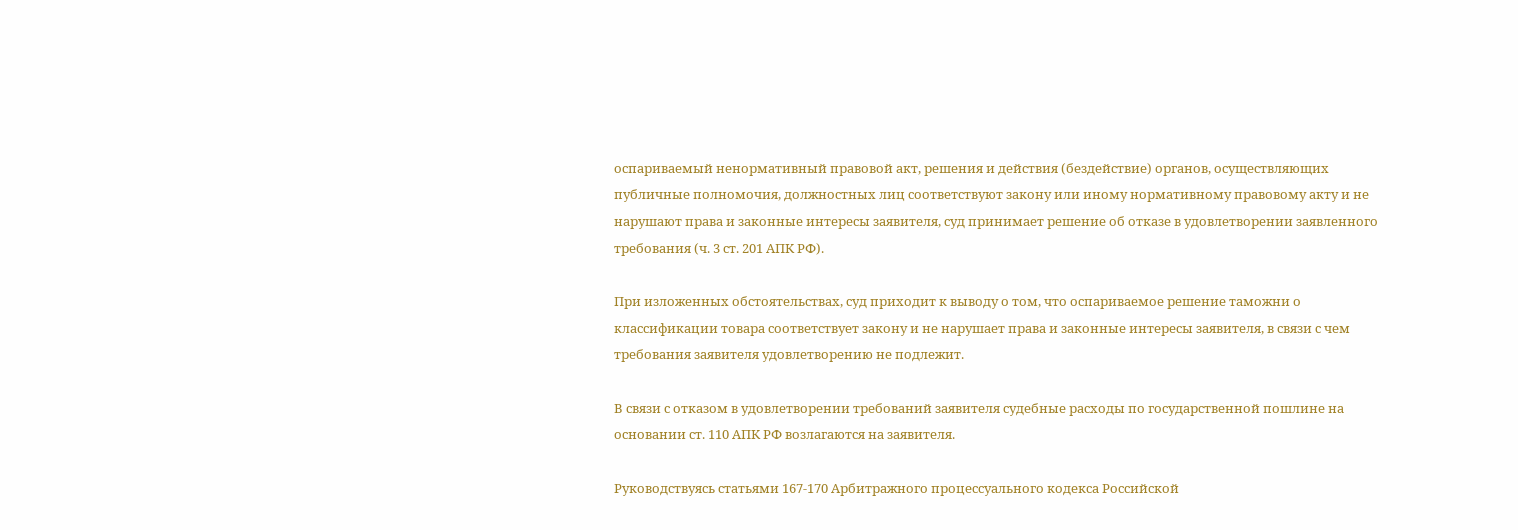оспариваемый ненормативный правовой акт, решения и действия (бездействие) органов, осуществляющих публичные полномочия, должностных лиц соответствуют закону или иному нормативному правовому акту и не нарушают права и законные интересы заявителя, суд принимает решение об отказе в удовлетворении заявленного требования (ч. 3 ст. 201 АПК РФ).

При изложенных обстоятельствах, суд приходит к выводу о том, что оспариваемое решение таможни о классификации товара соответствует закону и не нарушает права и законные интересы заявителя, в связи с чем требования заявителя удовлетворению не подлежит.

В связи с отказом в удовлетворении требований заявителя судебные расходы по государственной пошлине на основании ст. 110 АПК РФ возлагаются на заявителя.

Руководствуясь статьями 167-170 Арбитражного процессуального кодекса Российской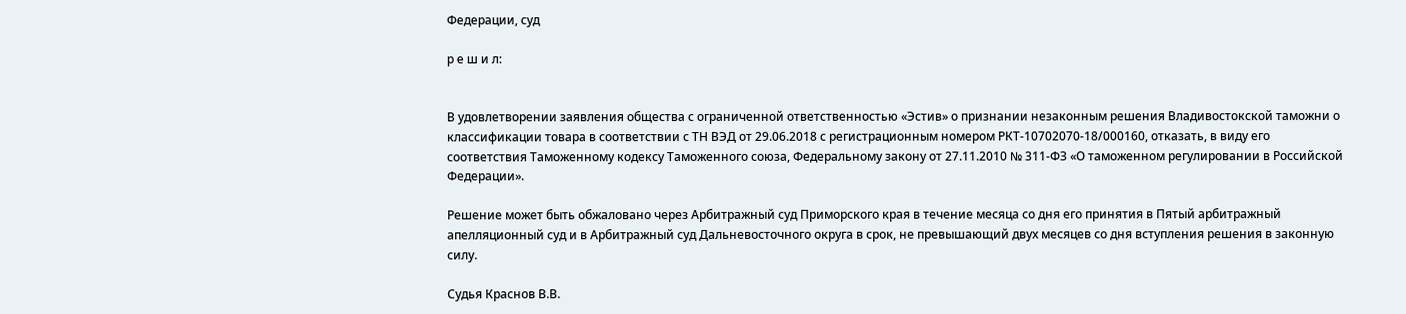Федерации, суд

р е ш и л:


В удовлетворении заявления общества с ограниченной ответственностью «Эстив» о признании незаконным решения Владивостокской таможни о классификации товара в соответствии с ТН ВЭД от 29.06.2018 с регистрационным номером РКТ-10702070-18/000160, отказать, в виду его соответствия Таможенному кодексу Таможенного союза, Федеральному закону от 27.11.2010 № 311-ФЗ «О таможенном регулировании в Российской Федерации».

Решение может быть обжаловано через Арбитражный суд Приморского края в течение месяца со дня его принятия в Пятый арбитражный апелляционный суд и в Арбитражный суд Дальневосточного округа в срок, не превышающий двух месяцев со дня вступления решения в законную силу.

Судья Краснов В.В.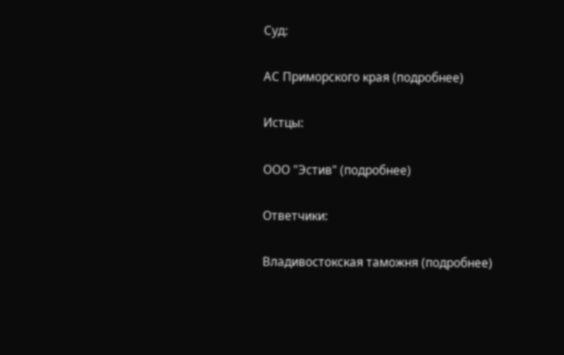Суд:

АС Приморского края (подробнее)

Истцы:

ООО "Эстив" (подробнее)

Ответчики:

Владивостокская таможня (подробнее)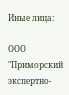Иные лица:

ООО "Приморский экспертно-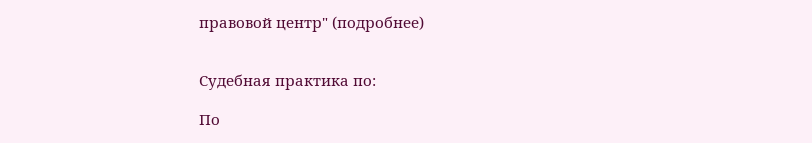правовой центр" (подробнее)


Судебная практика по:

По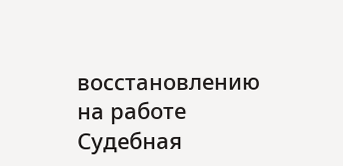восстановлению на работе
Судебная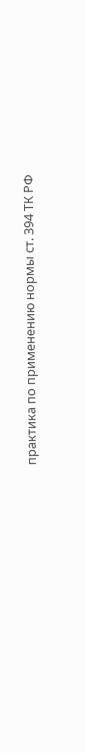практика по применению нормы ст. 394 ТК РФ